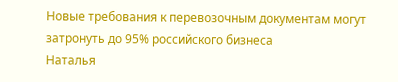Новые требования к перевозочным документам могут затронуть до 95% российского бизнеса
Наталья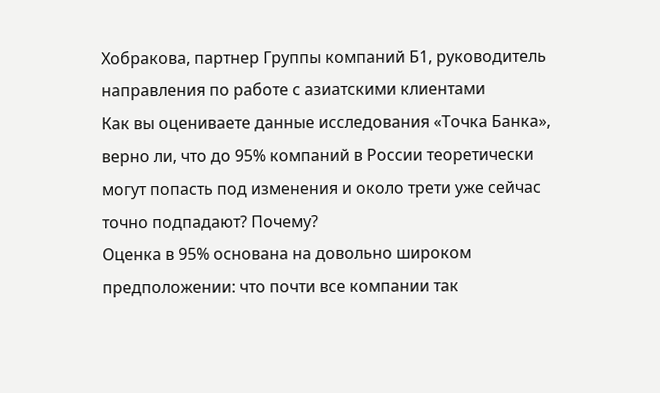Хобракова, партнер Группы компаний Б1, руководитель направления по работе с азиатскими клиентами
Как вы оцениваете данные исследования «Точка Банка», верно ли, что до 95% компаний в России теоретически могут попасть под изменения и около трети уже сейчас точно подпадают? Почему?
Оценка в 95% основана на довольно широком предположении: что почти все компании так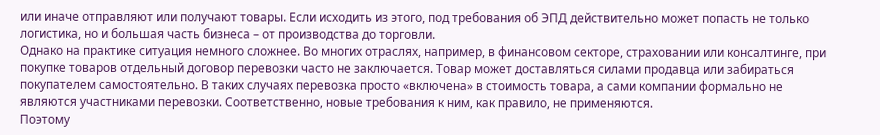или иначе отправляют или получают товары. Если исходить из этого, под требования об ЭПД действительно может попасть не только логистика, но и большая часть бизнеса – от производства до торговли.
Однако на практике ситуация немного сложнее. Во многих отраслях, например, в финансовом секторе, страховании или консалтинге, при покупке товаров отдельный договор перевозки часто не заключается. Товар может доставляться силами продавца или забираться покупателем самостоятельно. В таких случаях перевозка просто «включена» в стоимость товара, а сами компании формально не являются участниками перевозки. Соответственно, новые требования к ним, как правило, не применяются.
Поэтому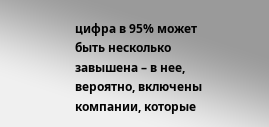цифра в 95% может быть несколько завышена – в нее, вероятно, включены компании, которые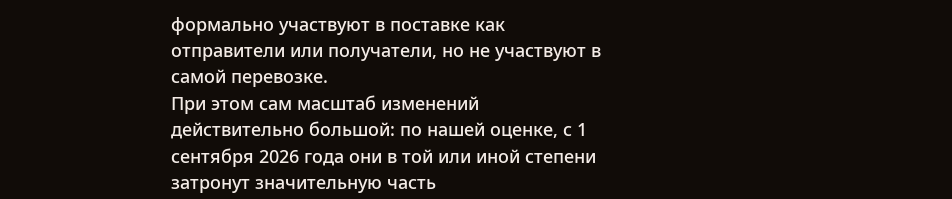формально участвуют в поставке как отправители или получатели, но не участвуют в самой перевозке.
При этом сам масштаб изменений действительно большой: по нашей оценке, с 1 сентября 2026 года они в той или иной степени затронут значительную часть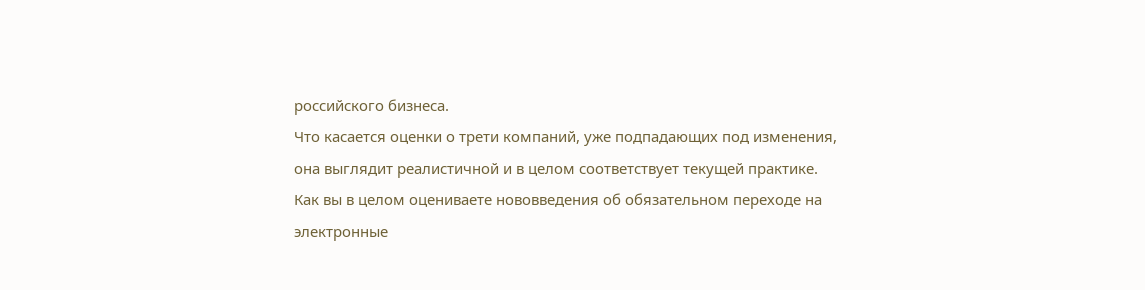российского бизнеса.
Что касается оценки о трети компаний, уже подпадающих под изменения, она выглядит реалистичной и в целом соответствует текущей практике.
Как вы в целом оцениваете нововведения об обязательном переходе на электронные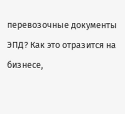перевозочные документы ЭПД? Как это отразится на бизнесе,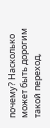почему? Насколько может быть дорогим такой переход,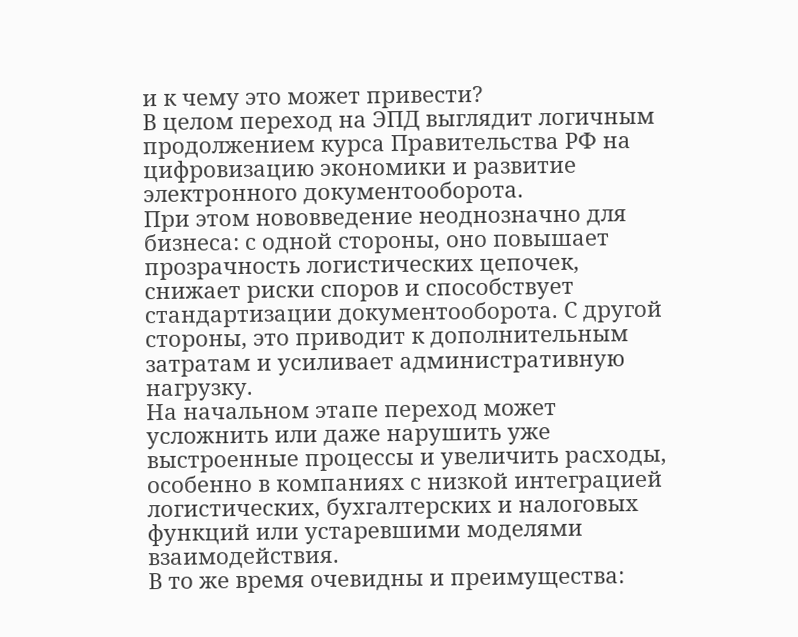и к чему это может привести?
В целом переход на ЭПД выглядит логичным продолжением курса Правительства РФ на цифровизацию экономики и развитие электронного документооборота.
При этом нововведение неоднозначно для бизнеса: с одной стороны, оно повышает прозрачность логистических цепочек, снижает риски споров и способствует стандартизации документооборота. С другой стороны, это приводит к дополнительным затратам и усиливает административную нагрузку.
На начальном этапе переход может усложнить или даже нарушить уже выстроенные процессы и увеличить расходы, особенно в компаниях с низкой интеграцией логистических, бухгалтерских и налоговых функций или устаревшими моделями взаимодействия.
В то же время очевидны и преимущества: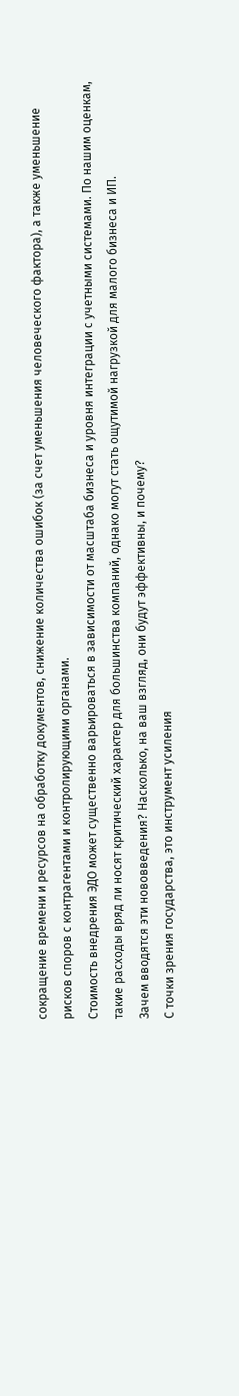сокращение времени и ресурсов на обработку документов, снижение количества ошибок (за счет уменьшения человеческого фактора), а также уменьшение рисков споров с контрагентами и контролирующими органами.
Стоимость внедрения ЭДО может существенно варьироваться в зависимости от масштаба бизнеса и уровня интеграции с учетными системами. По нашим оценкам, такие расходы вряд ли носят критический характер для большинства компаний, однако могут стать ощутимой нагрузкой для малого бизнеса и ИП.
Зачем вводятся эти нововведения? Насколько, на ваш взгляд, они будут эффективны, и почему?
С точки зрения государства, это инструмент усиления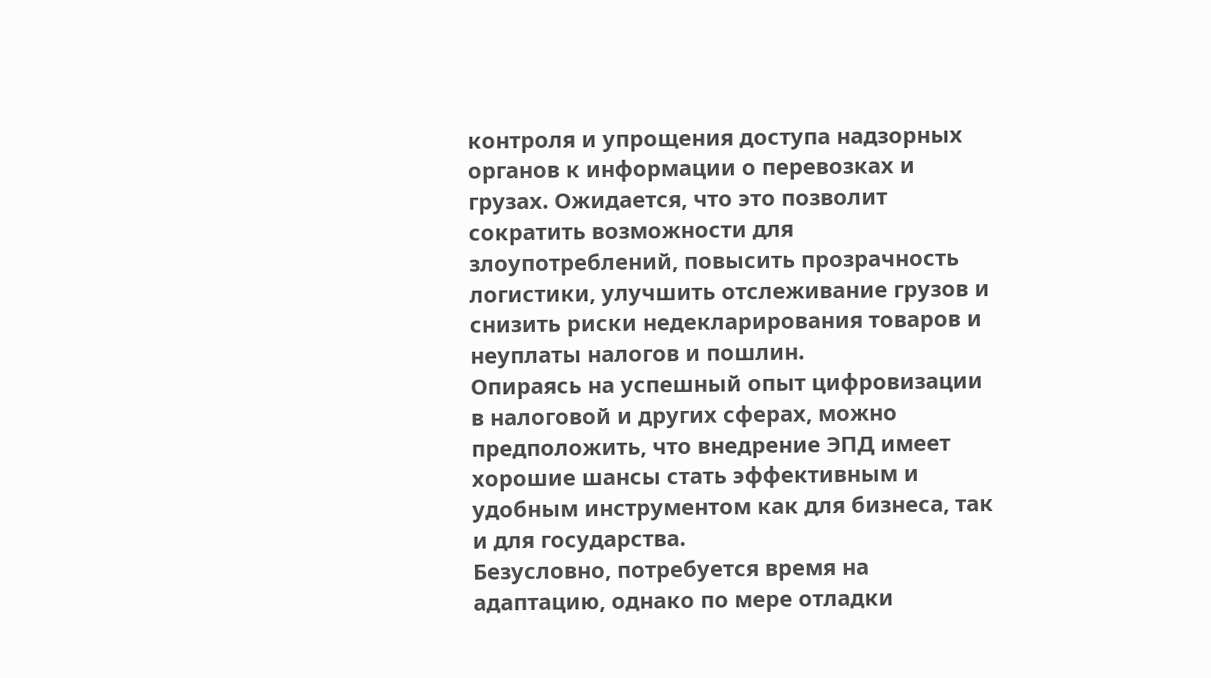контроля и упрощения доступа надзорных органов к информации о перевозках и грузах. Ожидается, что это позволит сократить возможности для злоупотреблений, повысить прозрачность логистики, улучшить отслеживание грузов и снизить риски недекларирования товаров и неуплаты налогов и пошлин.
Опираясь на успешный опыт цифровизации в налоговой и других сферах, можно предположить, что внедрение ЭПД имеет хорошие шансы стать эффективным и удобным инструментом как для бизнеса, так и для государства.
Безусловно, потребуется время на адаптацию, однако по мере отладки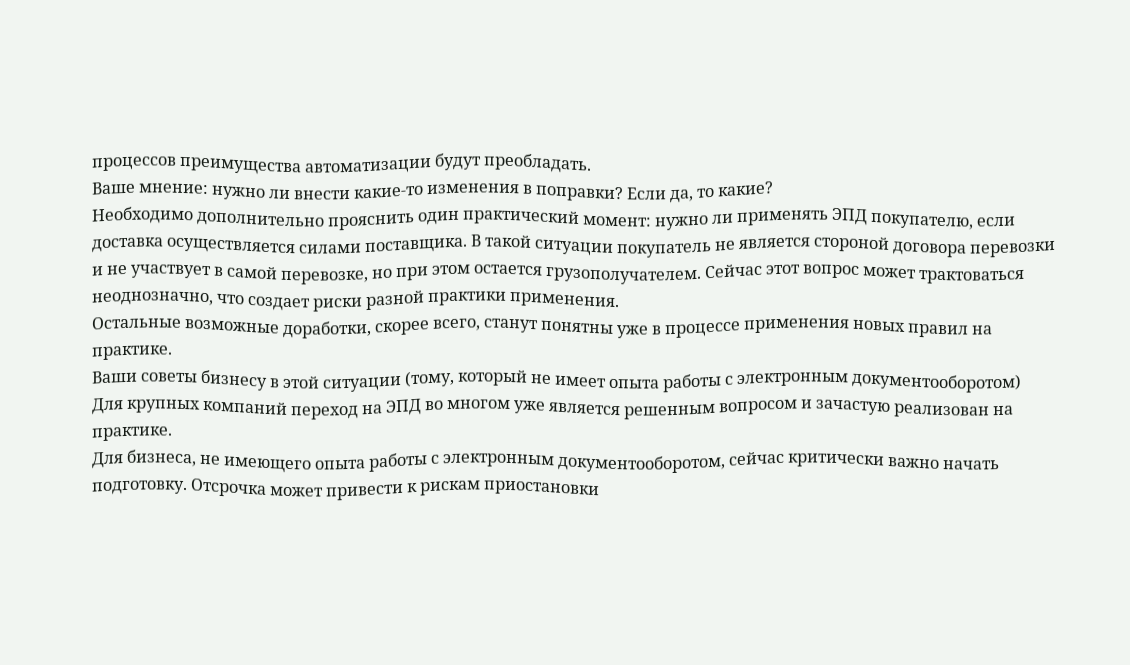процессов преимущества автоматизации будут преобладать.
Ваше мнение: нужно ли внести какие-то изменения в поправки? Если да, то какие?
Необходимо дополнительно прояснить один практический момент: нужно ли применять ЭПД покупателю, если доставка осуществляется силами поставщика. В такой ситуации покупатель не является стороной договора перевозки и не участвует в самой перевозке, но при этом остается грузополучателем. Сейчас этот вопрос может трактоваться неоднозначно, что создает риски разной практики применения.
Остальные возможные доработки, скорее всего, станут понятны уже в процессе применения новых правил на практике.
Ваши советы бизнесу в этой ситуации (тому, который не имеет опыта работы с электронным документооборотом)
Для крупных компаний переход на ЭПД во многом уже является решенным вопросом и зачастую реализован на практике.
Для бизнеса, не имеющего опыта работы с электронным документооборотом, сейчас критически важно начать подготовку. Отсрочка может привести к рискам приостановки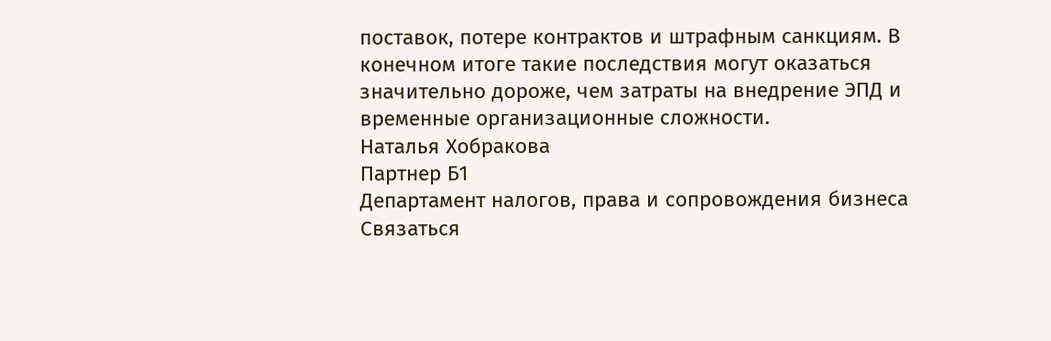поставок, потере контрактов и штрафным санкциям. В конечном итоге такие последствия могут оказаться значительно дороже, чем затраты на внедрение ЭПД и временные организационные сложности.
Наталья Хобракова
Партнер Б1
Департамент налогов, права и сопровождения бизнеса
Связаться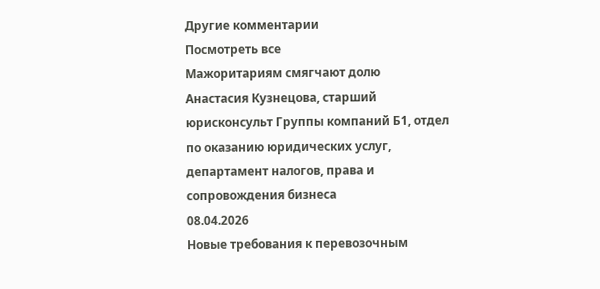Другие комментарии
Посмотреть все
Мажоритариям смягчают долю
Анастасия Кузнецова, старший юрисконсульт Группы компаний Б1, отдел по оказанию юридических услуг, департамент налогов, права и сопровождения бизнеса
08.04.2026
Новые требования к перевозочным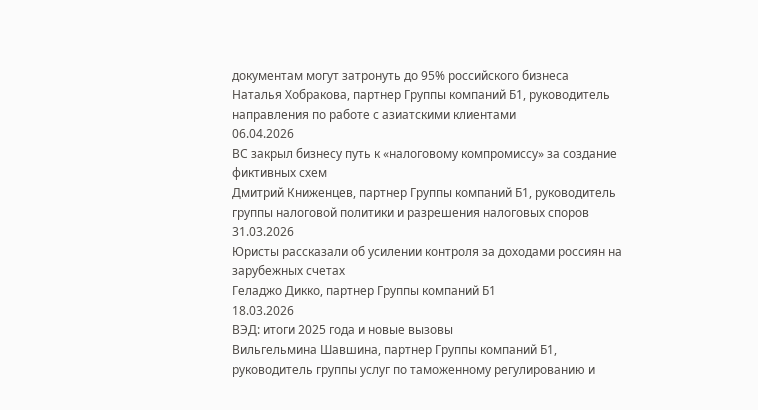документам могут затронуть до 95% российского бизнеса
Наталья Хобракова, партнер Группы компаний Б1, руководитель направления по работе с азиатскими клиентами
06.04.2026
ВС закрыл бизнесу путь к «налоговому компромиссу» за создание фиктивных схем
Дмитрий Книженцев, партнер Группы компаний Б1, руководитель группы налоговой политики и разрешения налоговых споров
31.03.2026
Юристы рассказали об усилении контроля за доходами россиян на зарубежных счетах
Геладжо Дикко, партнер Группы компаний Б1
18.03.2026
ВЭД: итоги 2025 года и новые вызовы
Вильгельмина Шавшина, партнер Группы компаний Б1, руководитель группы услуг по таможенному регулированию и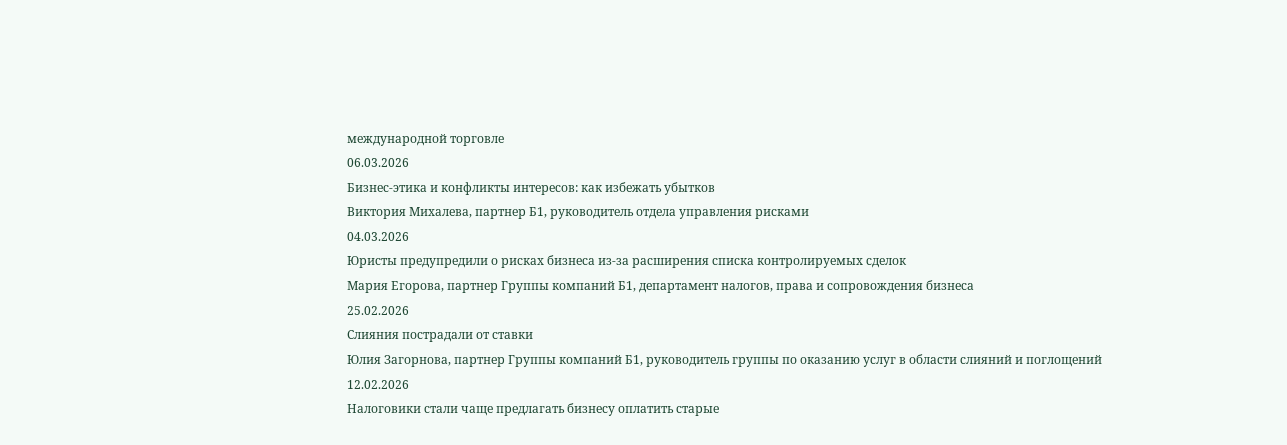международной торговле
06.03.2026
Бизнес-этика и конфликты интересов: как избежать убытков
Виктория Михалева, партнер Б1, руководитель отдела управления рисками
04.03.2026
Юристы предупредили о рисках бизнеса из-за расширения списка контролируемых сделок
Мария Егорова, партнер Группы компаний Б1, департамент налогов, права и сопровождения бизнеса
25.02.2026
Слияния пострадали от ставки
Юлия Загорнова, партнер Группы компаний Б1, руководитель группы по оказанию услуг в области слияний и поглощений
12.02.2026
Налоговики стали чаще предлагать бизнесу оплатить старые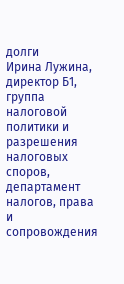долги
Ирина Лужина, директор Б1, группа налоговой политики и разрешения налоговых споров, департамент налогов, права и сопровождения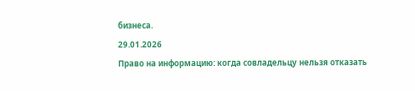бизнеса.
29.01.2026
Право на информацию: когда совладельцу нельзя отказать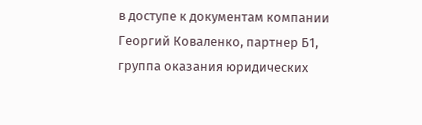в доступе к документам компании
Георгий Коваленко, партнер Б1, группа оказания юридических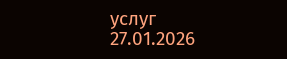услуг
27.01.2026